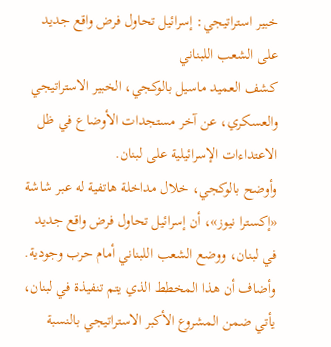خبير استراتيجي: إسرائيل تحاول فرض واقع جديد على الشعب اللبناني
كشف العميد ماسيل بالوكجي، الخبير الاستراتيجي والعسكري، عن آخر مستجدات الأوضاع في ظل الاعتداءات الإسرائيلية على لبنان.
وأوضح بالوكجي، خلال مداخلة هاتفية له عبر شاشة «إكسترا نيوز»، أن إسرائيل تحاول فرض واقع جديد في لبنان، ووضع الشعب اللبناني أمام حرب وجودية.
وأضاف أن هذا المخطط الذي يتم تنفيذة في لبنان، يأتي ضمن المشروع الأكبر الاستراتيجي بالنسبة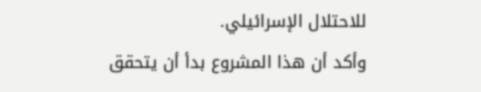للاحتلال الإسرائيلي.
وأكد أن هذا المشروع بدأ أن يتحقق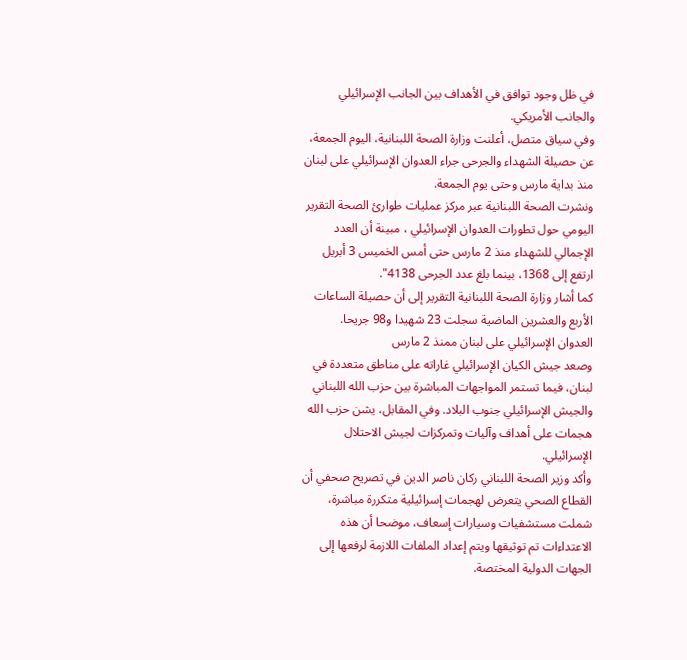في ظل وجود توافق في الأهداف بين الجانب الإسرائيلي والجانب الأمريكي.
وفي سياق متصل، أعلنت وزارة الصحة اللبنانية، اليوم الجمعة، عن حصيلة الشهداء والجرحى جراء العدوان الإسرائيلي على لبنان منذ بداية مارس وحتى يوم الجمعة.
ونشرت الصحة اللبنانية عبر مركز عمليات طوارئ الصحة التقرير اليومي حول تطورات العدوان الإسرائيلي ، مبينة أن العدد الإجمالي للشهداء منذ 2 مارس حتى أمس الخميس 3 أبريل ارتفع إلى 1368، بينما بلغ عدد الجرحى 4138".
كما أشار وزارة الصحة اللبنانية التقرير إلى أن حصيلة الساعات الأربع والعشرين الماضية سجلت 23 شهيدا و98 جريحا.
العدوان الإسرائيلي على لبنان ممنذ 2 مارس
وصعد جيش الكيان الإسرائيلي غاراته على مناطق متعددة في لبنان، فيما تستمر المواجهات المباشرة بين حزب الله اللبناني والجيش الإسرائيلي جنوب البلاد. وفي المقابل، يشن حزب الله هجمات على أهداف وآليات وتمركزات لجيش الاحتلال الإسرائيلي.
وأكد وزير الصحة اللبناني ركان ناصر الدين في تصريح صحفي أن القطاع الصحي يتعرض لهجمات إسرائيلية متكررة مباشرة، شملت مستشفيات وسيارات إسعاف، موضحا أن هذه الاعتداءات تم توثيقها ويتم إعداد الملفات اللازمة لرفعها إلى الجهات الدولية المختصة.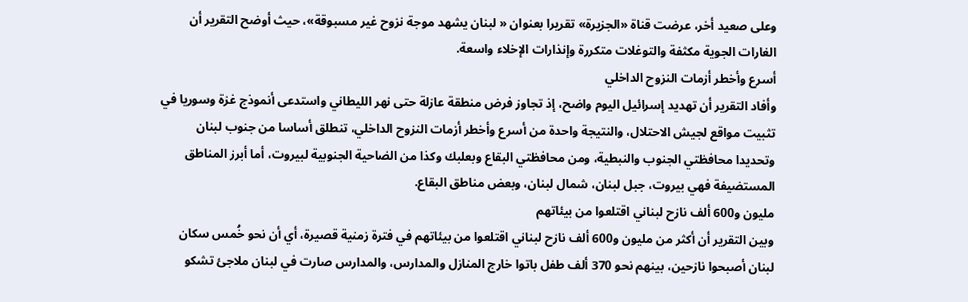وعلى صعيد أخر، عرضت قناة «الجزيرة» تقريرا بعنوان « لبنان يشهد موجة نزوح غير مسبوقة»، حيث أوضح التقرير أن الغارات الجوية مكثفة والتوغلات متكررة وإنذارات الإخلاء واسعة.
أسرع وأخطر أزمات النزوح الداخلي
وأفاد التقرير أن تهديد إسرائيل اليوم واضح، إذ تجاوز فرض منطقة عازلة حتى نهر الليطاني واستدعى أنموذج غزة وسوريا في تثبيت مواقع لجيش الاحتلال، والنتيجة واحدة من أسرع وأخطر أزمات النزوح الداخلي، تنطلق أساسا من جنوب لبنان وتحديدا محافظتي الجنوب والنبطية، ومن محافظتي البقاع وبعلبك وكذا من الضاحية الجنوبية لبيروت، أما أبرز المناطق المستضيفة فهي بيروت، جبل لبنان، شمال لبنان، وبعض مناطق البقاع.
مليون و600 ألف نازح لبناني اقتلعوا من بيئاتهم
وبين التقرير أن أكثر من مليون و600 ألف نازح لبناني اقتلعوا من بيئاتهم في فترة زمنية قصيرة، أي أن نحو خُمس سكان لبنان أصبحوا نازحين، بينهم نحو 370 ألف طفل باتوا خارج المنازل والمدارس، والمدارس صارت في لبنان ملاجئ تشكو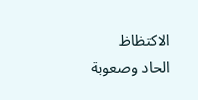الاكتظاظ الحاد وصعوبة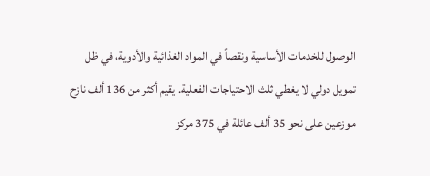الوصول للخدمات الأساسية ونقصاً في المواد الغذائية والأدوية، في ظل تمويل دولي لا يغطي ثلث الاحتياجات الفعلية. يقيم أكثر من 136 ألف نازح موزعين على نحو 35 ألف عائلة في 375 مركز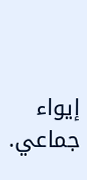إيواء جماعي.